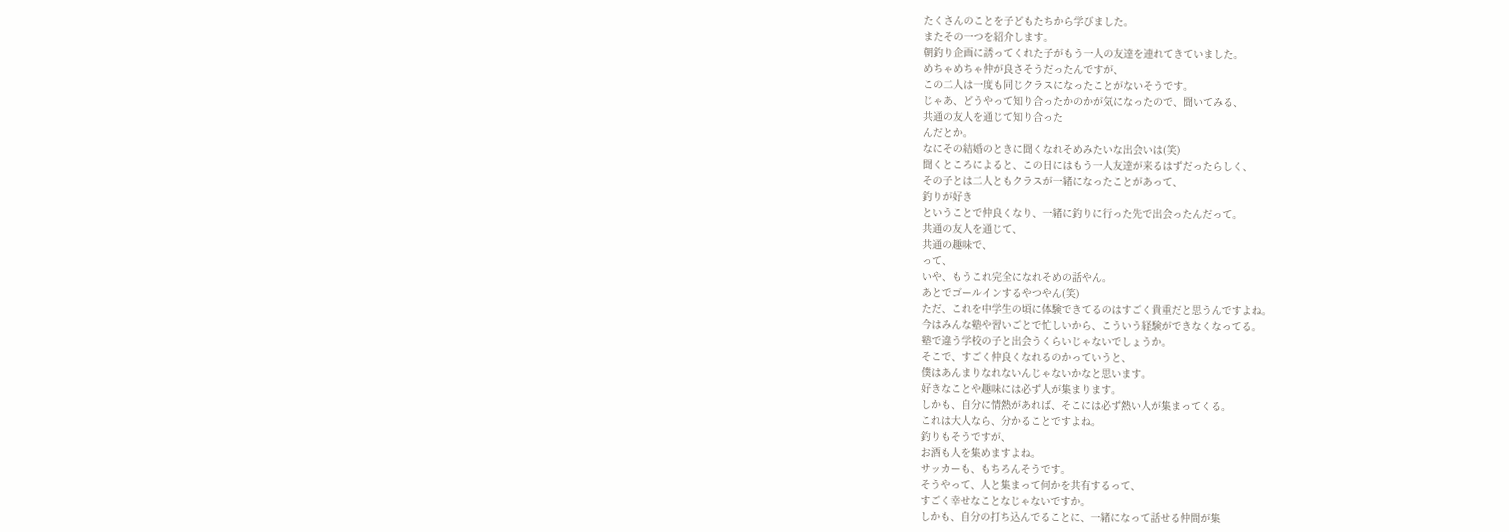たくさんのことを子どもたちから学びました。
またその一つを紹介します。
朝釣り企画に誘ってくれた子がもう一人の友達を連れてきていました。
めちゃめちゃ仲が良さそうだったんですが、
この二人は一度も同じクラスになったことがないそうです。
じゃあ、どうやって知り合ったかのかが気になったので、聞いてみる、
共通の友人を通じて知り合った
んだとか。
なにその結婚のときに聞くなれそめみたいな出会いは(笑)
聞くところによると、この日にはもう一人友達が来るはずだったらしく、
その子とは二人ともクラスが一緒になったことがあって、
釣りが好き
ということで仲良くなり、一緒に釣りに行った先で出会ったんだって。
共通の友人を通じて、
共通の趣味で、
って、
いや、もうこれ完全になれそめの話やん。
あとでゴールインするやつやん(笑)
ただ、これを中学生の頃に体験できてるのはすごく貴重だと思うんですよね。
今はみんな塾や習いごとで忙しいから、こういう経験ができなくなってる。
塾で違う学校の子と出会うくらいじゃないでしょうか。
そこで、すごく仲良くなれるのかっていうと、
僕はあんまりなれないんじゃないかなと思います。
好きなことや趣味には必ず人が集まります。
しかも、自分に情熱があれば、そこには必ず熱い人が集まってくる。
これは大人なら、分かることですよね。
釣りもそうですが、
お酒も人を集めますよね。
サッカーも、もちろんそうです。
そうやって、人と集まって何かを共有するって、
すごく幸せなことなじゃないですか。
しかも、自分の打ち込んでることに、一緒になって話せる仲間が集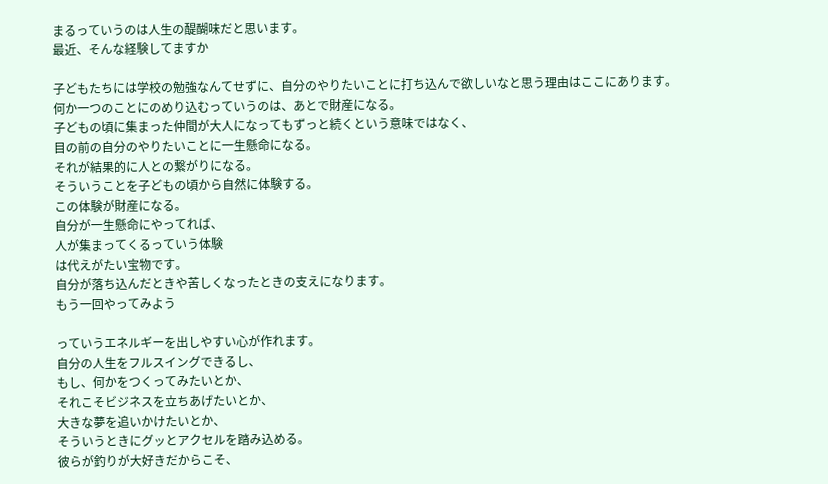まるっていうのは人生の醍醐味だと思います。
最近、そんな経験してますか

子どもたちには学校の勉強なんてせずに、自分のやりたいことに打ち込んで欲しいなと思う理由はここにあります。
何か一つのことにのめり込むっていうのは、あとで財産になる。
子どもの頃に集まった仲間が大人になってもずっと続くという意味ではなく、
目の前の自分のやりたいことに一生懸命になる。
それが結果的に人との繋がりになる。
そういうことを子どもの頃から自然に体験する。
この体験が財産になる。
自分が一生懸命にやってれば、
人が集まってくるっていう体験
は代えがたい宝物です。
自分が落ち込んだときや苦しくなったときの支えになります。
もう一回やってみよう

っていうエネルギーを出しやすい心が作れます。
自分の人生をフルスイングできるし、
もし、何かをつくってみたいとか、
それこそビジネスを立ちあげたいとか、
大きな夢を追いかけたいとか、
そういうときにグッとアクセルを踏み込める。
彼らが釣りが大好きだからこそ、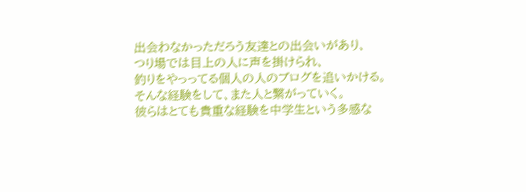出会わなかっただろう友達との出会いがあり、
つり場では目上の人に声を掛けられ、
釣りをやっってる個人の人のブログを追いかける。
そんな経験をして、また人と繋がっていく。
彼らはとても貴重な経験を中学生という多感な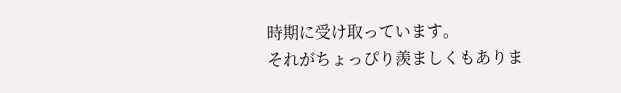時期に受け取っています。
それがちょっぴり羨ましくもありま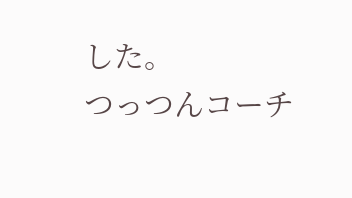した。
つっつんコーチ